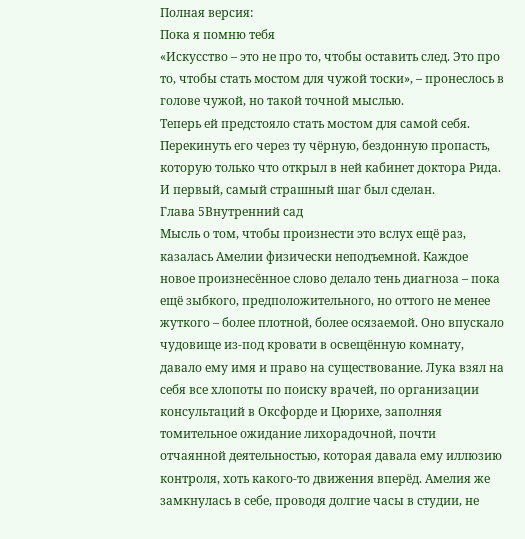Полная версия:
Пока я помню тебя
«Искусство – это не про то, чтобы оставить след. Это про то, чтобы стать мостом для чужой тоски», – пронеслось в голове чужой, но такой точной мыслью.
Теперь ей предстояло стать мостом для самой себя. Перекинуть его через ту чёрную, бездонную пропасть, которую только что открыл в ней кабинет доктора Рида. И первый, самый страшный шаг был сделан.
Глава 5Внутренний сад
Мысль о том, чтобы произнести это вслух ещё раз, казалась Амелии физически неподъемной. Каждое новое произнесённое слово делало тень диагноза – пока ещё зыбкого, предположительного, но оттого не менее жуткого – более плотной, более осязаемой. Оно впускало чудовище из-под кровати в освещённую комнату, давало ему имя и право на существование. Лука взял на себя все хлопоты по поиску врачей, по организации консультаций в Оксфорде и Цюрихе, заполняя томительное ожидание лихорадочной, почти отчаянной деятельностью, которая давала ему иллюзию контроля, хоть какого-то движения вперёд. Амелия же замкнулась в себе, проводя долгие часы в студии, не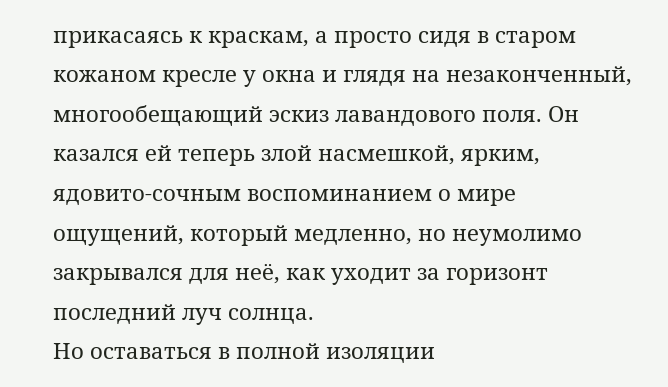прикасаясь к краскам, а просто сидя в старом кожаном кресле у окна и глядя на незаконченный, многообещающий эскиз лавандового поля. Он казался ей теперь злой насмешкой, ярким, ядовито-сочным воспоминанием о мире ощущений, который медленно, но неумолимо закрывался для неё, как уходит за горизонт последний луч солнца.
Но оставаться в полной изоляции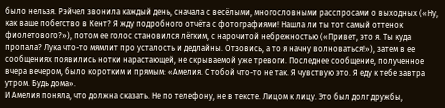было нельзя. Рэйчел звонила каждый день, сначала с весёлыми, многословными расспросами о выходных («Ну, как ваше побегство в Кент? Я жду подробного отчёта с фотографиями! Нашла ли ты тот самый оттенок фиолетового?»), потом ее голос становился лёгким, с нарочитой небрежностью («Привет, это я. Ты куда пропала? Лука что-то мямлит про усталость и дедлайны. Отзовись, а то я начну волноваться!»), затем в ее сообщениях появились нотки нарастающей, не скрываемой уже тревоги. Последнее сообщение, полученное вчера вечером, было коротким и прямым: «Амелия. С тобой что-то не так. Я чувствую это. Я еду к тебе завтра утром. Будь дома».
И Амелия поняла, что должна сказать. Не по телефону, не в тексте. Лицом к лицу. Это был долг дружбы,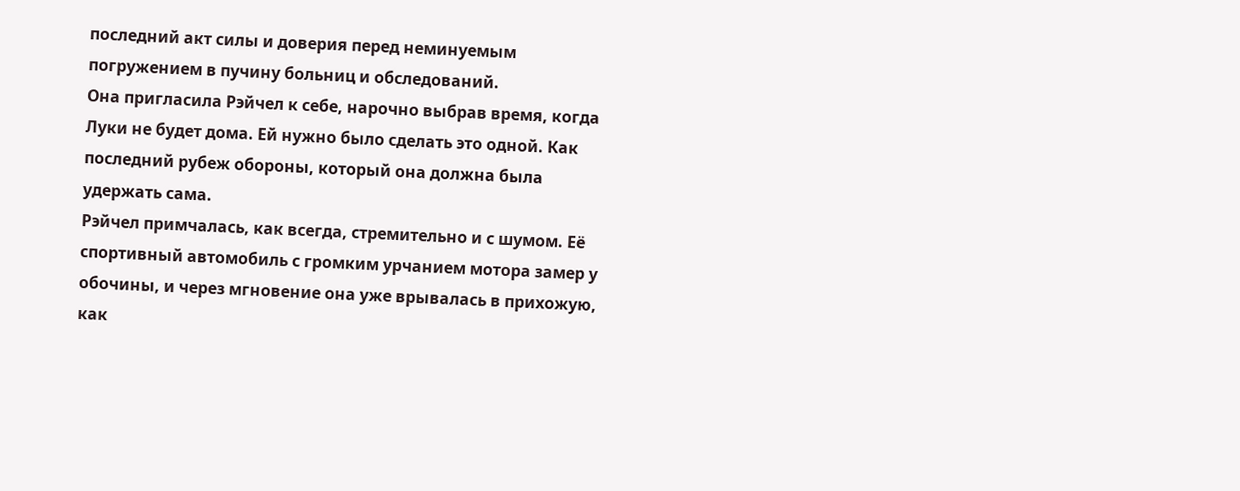последний акт силы и доверия перед неминуемым погружением в пучину больниц и обследований.
Она пригласила Рэйчел к себе, нарочно выбрав время, когда Луки не будет дома. Ей нужно было сделать это одной. Как последний рубеж обороны, который она должна была удержать сама.
Рэйчел примчалась, как всегда, стремительно и с шумом. Её спортивный автомобиль с громким урчанием мотора замер у обочины, и через мгновение она уже врывалась в прихожую, как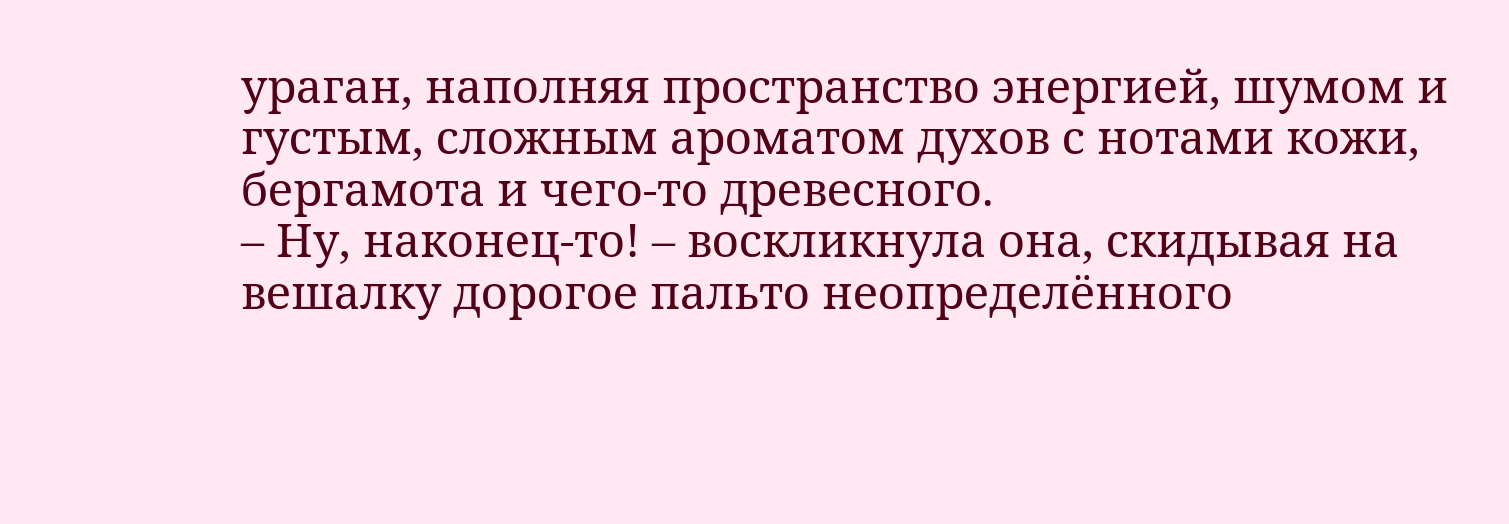ураган, наполняя пространство энергией, шумом и густым, сложным ароматом духов с нотами кожи, бергамота и чего-то древесного.
– Ну, наконец-то! – воскликнула она, скидывая на вешалку дорогое пальто неопределённого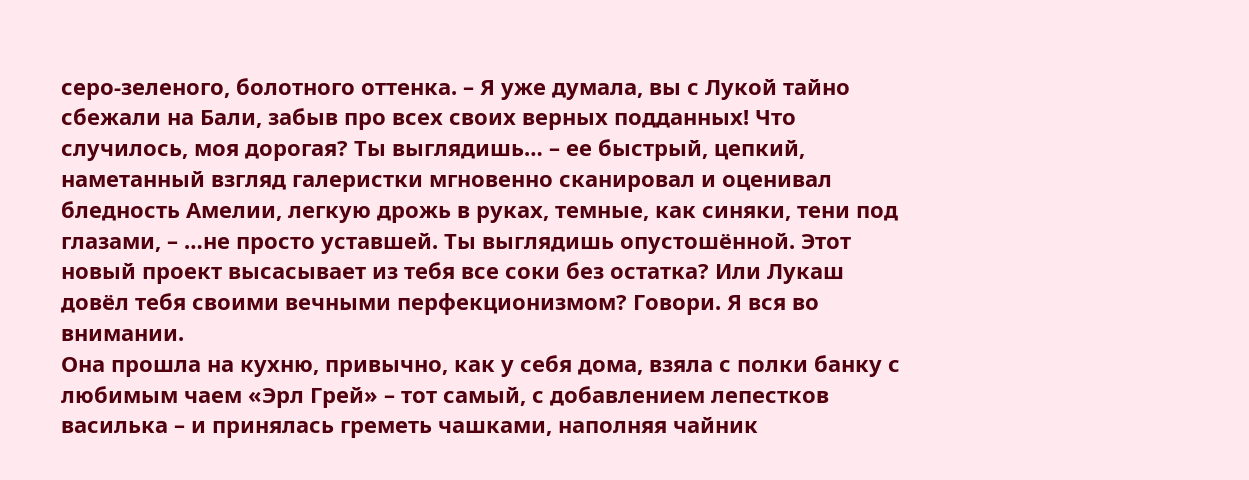серо-зеленого, болотного оттенка. – Я уже думала, вы с Лукой тайно сбежали на Бали, забыв про всех своих верных подданных! Что случилось, моя дорогая? Ты выглядишь… – ее быстрый, цепкий, наметанный взгляд галеристки мгновенно сканировал и оценивал бледность Амелии, легкую дрожь в руках, темные, как синяки, тени под глазами, – …не просто уставшей. Ты выглядишь опустошённой. Этот новый проект высасывает из тебя все соки без остатка? Или Лукаш довёл тебя своими вечными перфекционизмом? Говори. Я вся во внимании.
Она прошла на кухню, привычно, как у себя дома, взяла с полки банку с любимым чаем «Эрл Грей» – тот самый, с добавлением лепестков василька – и принялась греметь чашками, наполняя чайник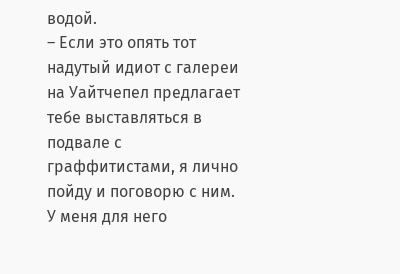водой.
– Если это опять тот надутый идиот с галереи на Уайтчепел предлагает тебе выставляться в подвале с граффитистами, я лично пойду и поговорю с ним. У меня для него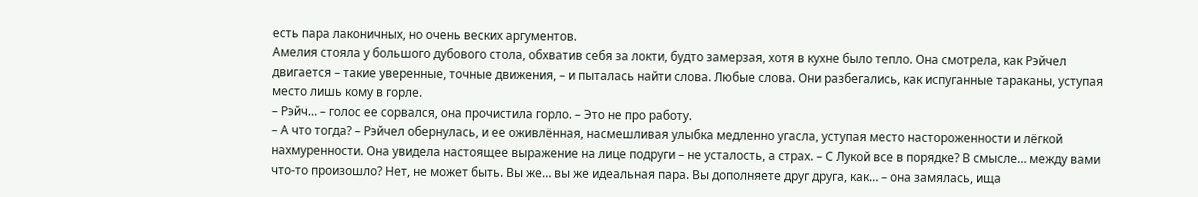есть пара лаконичных, но очень веских аргументов.
Амелия стояла у большого дубового стола, обхватив себя за локти, будто замерзая, хотя в кухне было тепло. Она смотрела, как Рэйчел двигается – такие уверенные, точные движения, – и пыталась найти слова. Любые слова. Они разбегались, как испуганные тараканы, уступая место лишь кому в горле.
– Рэйч… – голос ее сорвался, она прочистила горло. – Это не про работу.
– А что тогда? – Рэйчел обернулась, и ее оживлённая, насмешливая улыбка медленно угасла, уступая место настороженности и лёгкой нахмуренности. Она увидела настоящее выражение на лице подруги – не усталость, а страх. – С Лукой все в порядке? В смысле… между вами что-то произошло? Нет, не может быть. Вы же… вы же идеальная пара. Вы дополняете друг друга, как… – она замялась, ища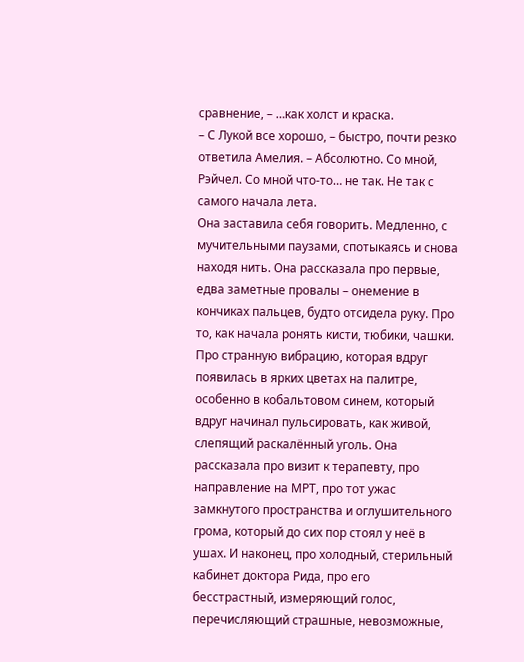сравнение, – …как холст и краска.
– С Лукой все хорошо, – быстро, почти резко ответила Амелия. – Абсолютно. Со мной, Рэйчел. Со мной что-то… не так. Не так с самого начала лета.
Она заставила себя говорить. Медленно, с мучительными паузами, спотыкаясь и снова находя нить. Она рассказала про первые, едва заметные провалы – онемение в кончиках пальцев, будто отсидела руку. Про то, как начала ронять кисти, тюбики, чашки. Про странную вибрацию, которая вдруг появилась в ярких цветах на палитре, особенно в кобальтовом синем, который вдруг начинал пульсировать, как живой, слепящий раскалённый уголь. Она рассказала про визит к терапевту, про направление на МРТ, про тот ужас замкнутого пространства и оглушительного грома, который до сих пор стоял у неё в ушах. И наконец, про холодный, стерильный кабинет доктора Рида, про его бесстрастный, измеряющий голос, перечисляющий страшные, невозможные,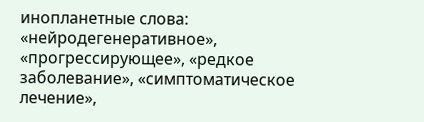инопланетные слова: «нейродегенеративное», «прогрессирующее», «редкое заболевание», «симптоматическое лечение»,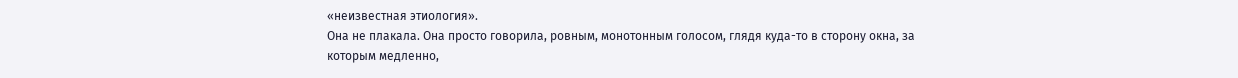«неизвестная этиология».
Она не плакала. Она просто говорила, ровным, монотонным голосом, глядя куда-то в сторону окна, за которым медленно,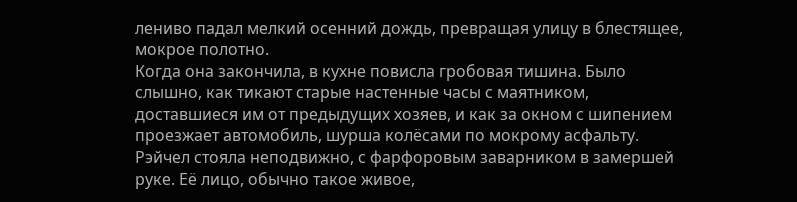лениво падал мелкий осенний дождь, превращая улицу в блестящее, мокрое полотно.
Когда она закончила, в кухне повисла гробовая тишина. Было слышно, как тикают старые настенные часы с маятником, доставшиеся им от предыдущих хозяев, и как за окном с шипением проезжает автомобиль, шурша колёсами по мокрому асфальту.
Рэйчел стояла неподвижно, с фарфоровым заварником в замершей руке. Её лицо, обычно такое живое,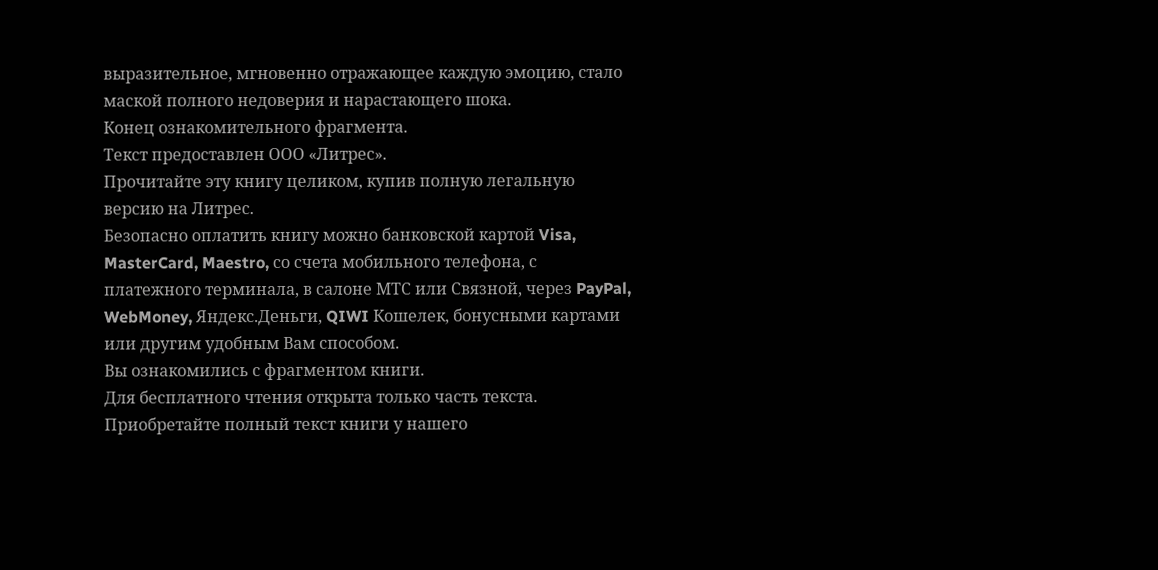выразительное, мгновенно отражающее каждую эмоцию, стало маской полного недоверия и нарастающего шока.
Конец ознакомительного фрагмента.
Текст предоставлен ООО «Литрес».
Прочитайте эту книгу целиком, купив полную легальную версию на Литрес.
Безопасно оплатить книгу можно банковской картой Visa, MasterCard, Maestro, со счета мобильного телефона, с платежного терминала, в салоне МТС или Связной, через PayPal, WebMoney, Яндекс.Деньги, QIWI Кошелек, бонусными картами или другим удобным Вам способом.
Вы ознакомились с фрагментом книги.
Для бесплатного чтения открыта только часть текста.
Приобретайте полный текст книги у нашего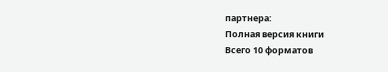партнера:
Полная версия книги
Всего 10 форматов